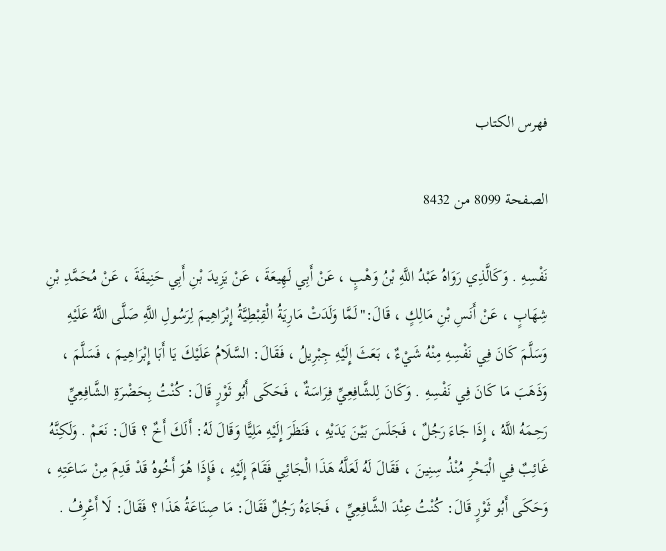فهرس الكتاب

الصفحة 8099 من 8432

نَفْسِهِ . وَكَالَّذِي رَوَاهُ عَبْدُ اللَّهِ بْنُ وَهْبٍ ، عَنْ أَبِي لَهِيعَةَ ، عَنْ يَزِيدَ بْنِ أَبِي حَنِيفَةَ ، عَنْ مُحَمَّدِ بْنِ شِهَابٍ ، عَنْ أَنَسِ بْنِ مَالِكٍ ، قَالَ:"لَمَّا وَلَدَتْ مَارِيَةُ الْقِبْطِيَّةُ إِبْرَاهِيمَ لِرَسُولِ اللَّهِ صَلَّى اللَّهُ عَلَيْهِ وَسَلَّمَ كَانَ فِي نَفْسِهِ مِنْهُ شَيْءٌ ، بَعَثَ إِلَيْهِ جِبْرِيلُ ، فَقَالَ: السَّلَامُ عَلَيْكَ يَا أَبَا إِبْرَاهِيمَ ، فَسَلَّمَ ، وَذَهَبَ مَا كَانَ فِي نَفْسِهِ . وَكَانَ لِلشَّافِعِيِّ فِرَاسَةٌ ، فَحَكَى أَبُو ثَوْرٍ قَالَ: كُنْتُ بِحَضْرَةِ الشَّافِعِيِّ رَحِمَهُ اللَّهُ ، إِذَا جَاءَ رَجُلٌ ، فَجَلَسَ بَيْنَ يَدَيْهِ ، فَنَظَرَ إِلَيْهِ مَلِيًّا وَقَالَ لَهُ: أَلَكَ أَخٌ ؟ قَالَ: نَعَمْ . وَلَكِنَّهُ غَائِبٌ فِي الْبَحْرِ مُنْذُ سِنِينَ ، فَقَالَ لَهُ لَعَلَّهُ هَذَا الْجَائِي فَقَامَ إِلَيْهِ ، فَإِذَا هُوَ أَخُوهُ قَدْ قَدِمَ مِنْ سَاعَتِهِ ، وَحَكَى أَبُو ثَوْرٍ قَالَ: كُنْتُ عِنْدَ الشَّافِعِيِّ ، فَجَاءَهُ رَجُلٌ فَقَالَ: مَا صِنَاعَةُ هَذَا ؟ فَقَالَ: لَا أَعْرِفُ .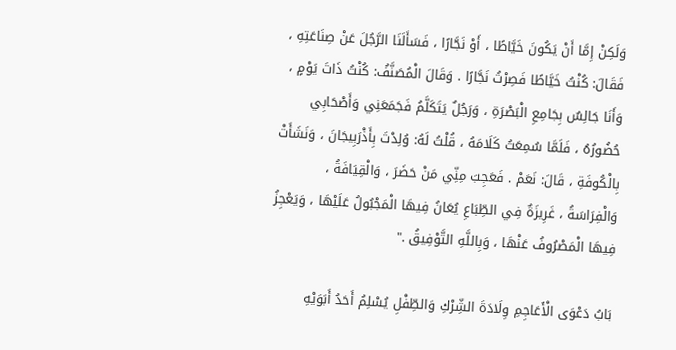وَلَكِنْ إِمَّا أَنْ يَكُونَ خَيَّاطًا ، أَوْ نَجَّارًا ، فَسَأَلَنَا الرَّجُلَ عَنْ صِنَاعَتِهِ ، فَقَالَ: كُنْتُ خَيَّاطًا فَصِرْتُ نَجَّارًا . وَقَالَ الْمُصَنَّفُ: كُنْتُ ذَاتَ يَوْمٍ ، وَأَنَا جَالِسٌ بِجَامِعِ الْبَصْرَةِ ، وَرَجُلٌ يَتَكَلَّمُ فَجَمَعَنِي وَأَصْحَابِي حُضُورُهُ ، فَلَمَّا سُمِعَتُ كَلَامَهُ ، قُلْتُ لَهُ: وُلِدْتَ بِأَذْرَبِيجَانَ ، وَنَشَأَتْ بِالْكُوفَةِ ، قَالَ: نَعَمْ . فَعَجِبَ مِنِّي مَنْ حَضَرَ ، وَالْقِيَافَةُ ، وَالْفِرَاسَةُ ، غَرِيزَةٌ فِي الطِّبَاعِ يُعَانُ فِيهَا الْمَجْبُولُ عَلَيْهَا ، وَيَعْجِزُ فِيهَا الْمَصْرُوفُ عَنْهَا ، وَبِاللَّهِ التَّوْفِيقُ ."

بَابُ دَعْوَى الْأَعَاجِمِ وِلَادَةَ الشِّرْكِ وَالطِّفْلِ يُسْلِمُ أَحَدُ أَبَوَيْهِ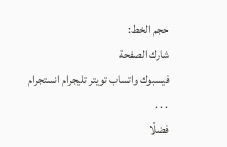حجم الخط:
شارك الصفحة
فيسبوك واتساب تويتر تليجرام انستجرام
. . .
فضلًا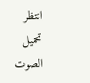انتظر تحميل الصوت